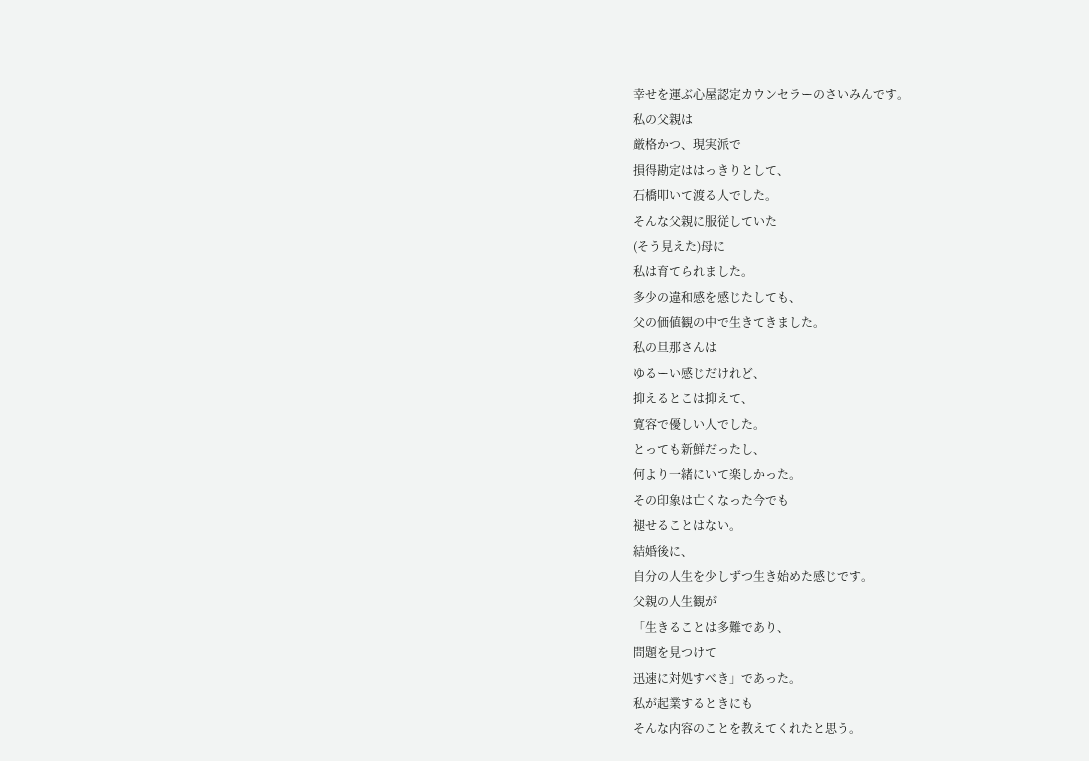幸せを運ぶ心屋認定カウンセラーのさいみんです。
私の父親は
厳格かつ、現実派で
損得勘定ははっきりとして、
石橋叩いて渡る人でした。
そんな父親に服従していた
(そう見えた)母に
私は育てられました。
多少の違和感を感じたしても、
父の価値観の中で生きてきました。
私の旦那さんは
ゆるーい感じだけれど、
抑えるとこは抑えて、
寛容で優しい人でした。
とっても新鮮だったし、
何より一緒にいて楽しかった。
その印象は亡くなった今でも
褪せることはない。
結婚後に、
自分の人生を少しずつ生き始めた感じです。
父親の人生観が
「生きることは多難であり、
問題を見つけて
迅速に対処すべき」であった。
私が起業するときにも
そんな内容のことを教えてくれたと思う。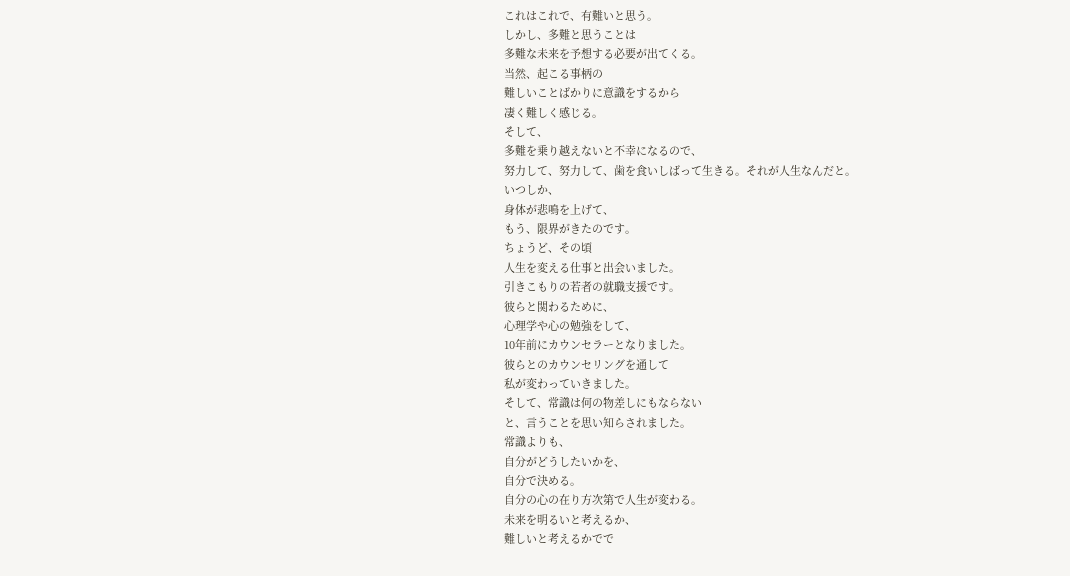これはこれで、有難いと思う。
しかし、多難と思うことは
多難な未来を予想する必要が出てくる。
当然、起こる事柄の
難しいことばかりに意識をするから
凄く難しく感じる。
そして、
多難を乗り越えないと不幸になるので、
努力して、努力して、歯を食いしばって生きる。それが人生なんだと。
いつしか、
身体が悲鳴を上げて、
もう、限界がきたのです。
ちょうど、その頃
人生を変える仕事と出会いました。
引きこもりの若者の就職支援です。
彼らと関わるために、
心理学や心の勉強をして、
10年前にカウンセラーとなりました。
彼らとのカウンセリングを通して
私が変わっていきました。
そして、常識は何の物差しにもならない
と、言うことを思い知らされました。
常識よりも、
自分がどうしたいかを、
自分で決める。
自分の心の在り方次第で人生が変わる。
未来を明るいと考えるか、
難しいと考えるかでで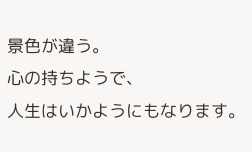景色が違う。
心の持ちようで、
人生はいかようにもなります。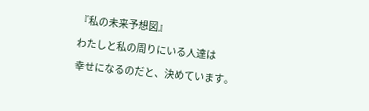『私の未来予想図』
わたしと私の周りにいる人達は
幸せになるのだと、決めています。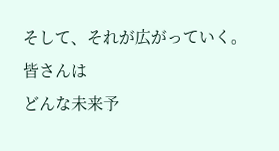そして、それが広がっていく。
皆さんは
どんな未来予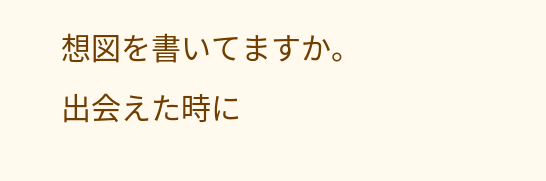想図を書いてますか。
出会えた時に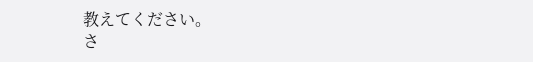教えてください。
さ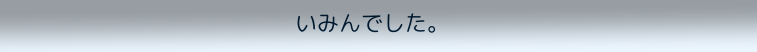いみんでした。